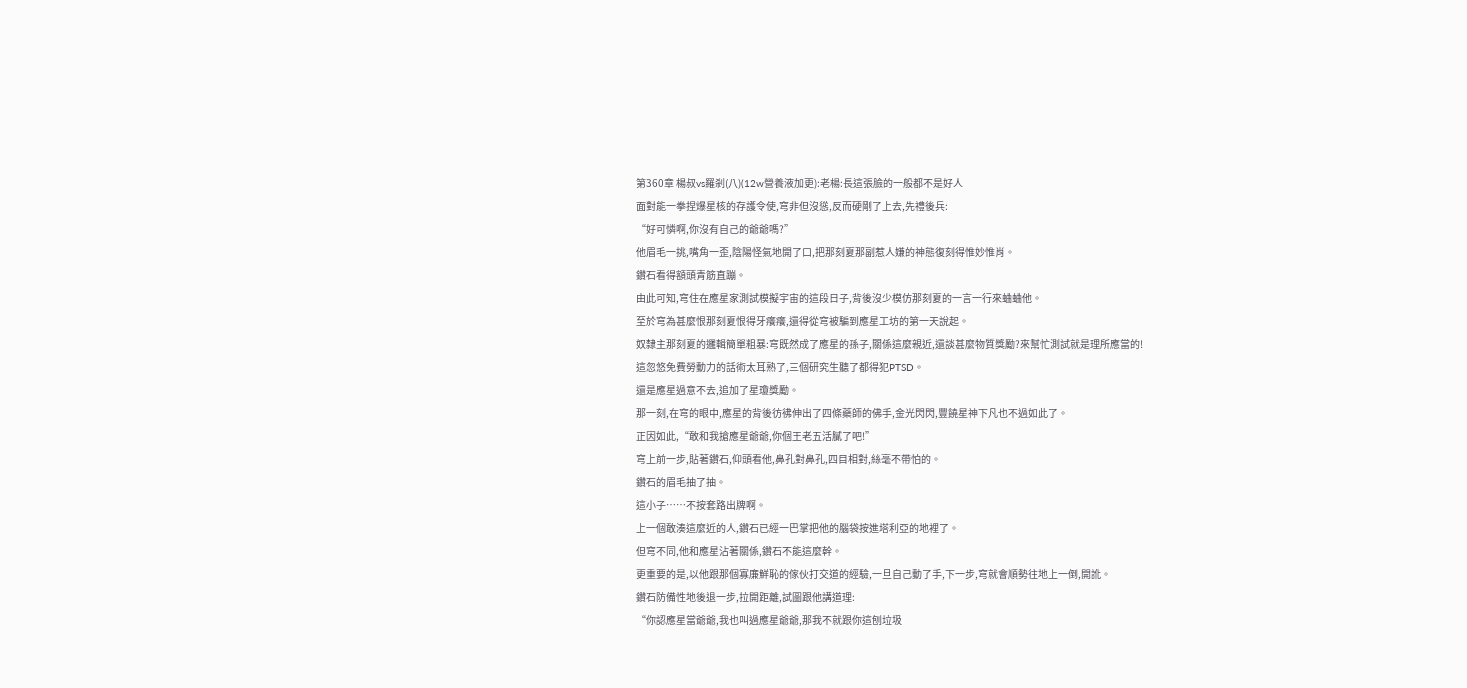第360章 楊叔vs羅剎(八)(12w營養液加更):老楊:長這張臉的一般都不是好人
面對能一拳捏爆星核的存護令使,穹非但沒慫,反而硬剛了上去,先禮後兵:
“好可憐啊,你沒有自己的爺爺嗎?”
他眉毛一挑,嘴角一歪,陰陽怪氣地開了口,把那刻夏那副惹人嫌的神態復刻得惟妙惟肖。
鑽石看得額頭青筋直蹦。
由此可知,穹住在應星家測試模擬宇宙的這段日子,背後沒少模仿那刻夏的一言一行來蛐蛐他。
至於穹為甚麼恨那刻夏恨得牙癢癢,還得從穹被騙到應星工坊的第一天說起。
奴隸主那刻夏的邏輯簡單粗暴:穹既然成了應星的孫子,關係這麼親近,還談甚麼物質獎勵?來幫忙測試就是理所應當的!
這忽悠免費勞動力的話術太耳熟了,三個研究生聽了都得犯PTSD。
還是應星過意不去,追加了星瓊獎勵。
那一刻,在穹的眼中,應星的背後彷彿伸出了四條藥師的佛手,金光閃閃,豐饒星神下凡也不過如此了。
正因如此,“敢和我搶應星爺爺,你個王老五活膩了吧!”
穹上前一步,貼著鑽石,仰頭看他,鼻孔對鼻孔,四目相對,絲毫不帶怕的。
鑽石的眉毛抽了抽。
這小子……不按套路出牌啊。
上一個敢湊這麼近的人,鑽石已經一巴掌把他的腦袋按進塔利亞的地裡了。
但穹不同,他和應星沾著關係,鑽石不能這麼幹。
更重要的是,以他跟那個寡廉鮮恥的傢伙打交道的經驗,一旦自己動了手,下一步,穹就會順勢往地上一倒,開訛。
鑽石防備性地後退一步,拉開距離,試圖跟他講道理:
“你認應星當爺爺,我也叫過應星爺爺,那我不就跟你這刨垃圾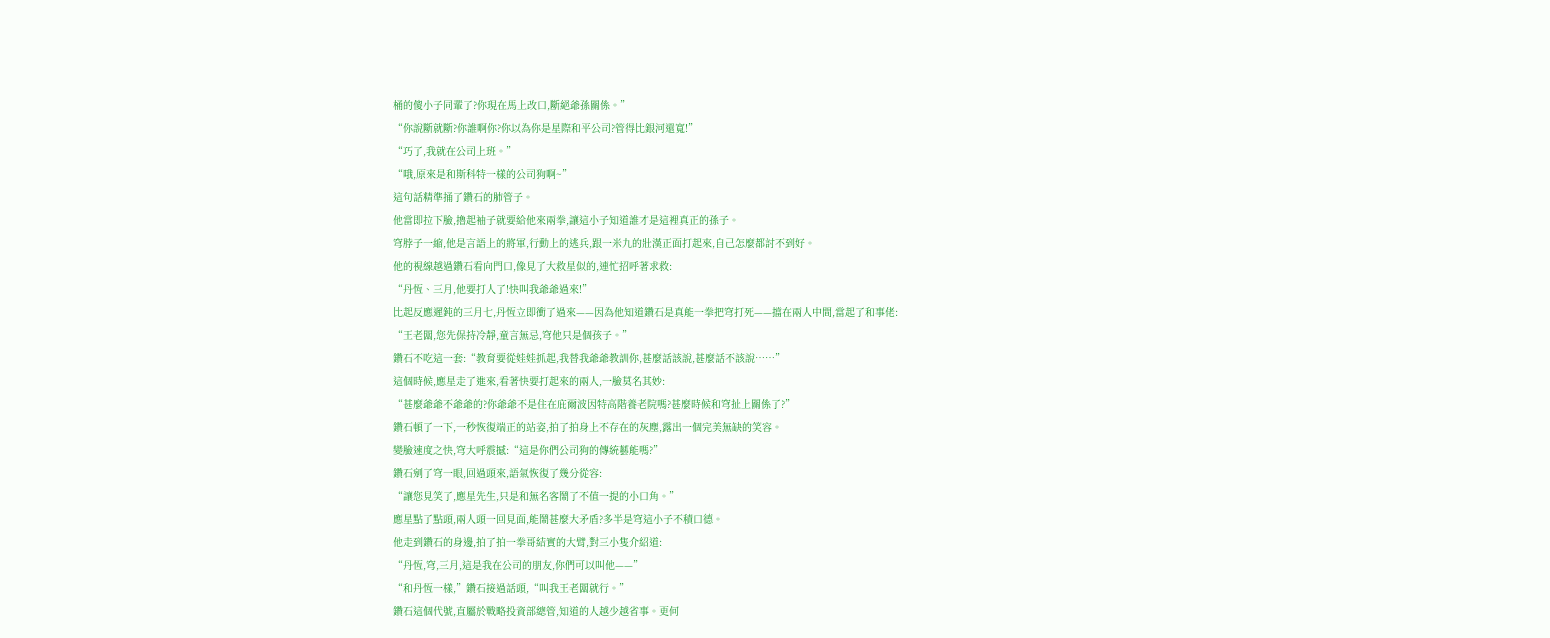桶的傻小子同輩了?你現在馬上改口,斷絕爺孫關係。”
“你說斷就斷?你誰啊你?你以為你是星際和平公司?管得比銀河還寬!”
“巧了,我就在公司上班。”
“哦,原來是和斯科特一樣的公司狗啊~”
這句話精準捅了鑽石的肺管子。
他當即拉下臉,擼起袖子就要給他來兩拳,讓這小子知道誰才是這裡真正的孫子。
穹脖子一縮,他是言語上的將軍,行動上的逃兵,跟一米九的壯漢正面打起來,自己怎麼都討不到好。
他的視線越過鑽石看向門口,像見了大救星似的,連忙招呼著求救:
“丹恆、三月,他要打人了!快叫我爺爺過來!”
比起反應遲鈍的三月七,丹恆立即衝了過來——因為他知道鑽石是真能一拳把穹打死——擋在兩人中間,當起了和事佬:
“王老闆,您先保持冷靜,童言無忌,穹他只是個孩子。”
鑽石不吃這一套:“教育要從娃娃抓起,我替我爺爺教訓你,甚麼話該說,甚麼話不該說……”
這個時候,應星走了進來,看著快要打起來的兩人,一臉莫名其妙:
“甚麼爺爺不爺爺的?你爺爺不是住在庇爾波因特高階養老院嗎?甚麼時候和穹扯上關係了?”
鑽石頓了一下,一秒恢復端正的站姿,拍了拍身上不存在的灰塵,露出一個完美無缺的笑容。
變臉速度之快,穹大呼震撼:“這是你們公司狗的傳統藝能嗎?”
鑽石剜了穹一眼,回過頭來,語氣恢復了幾分從容:
“讓您見笑了,應星先生,只是和無名客鬧了不值一提的小口角。”
應星點了點頭,兩人頭一回見面,能鬧甚麼大矛盾?多半是穹這小子不積口德。
他走到鑽石的身邊,拍了拍一拳哥結實的大臂,對三小隻介紹道:
“丹恆,穹,三月,這是我在公司的朋友,你們可以叫他——”
“和丹恆一樣,”鑽石接過話頭,“叫我王老闆就行。”
鑽石這個代號,直屬於戰略投資部總管,知道的人越少越省事。更何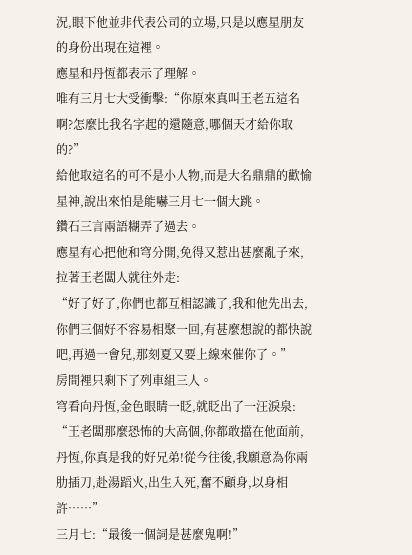況,眼下他並非代表公司的立場,只是以應星朋友的身份出現在這裡。
應星和丹恆都表示了理解。
唯有三月七大受衝擊:“你原來真叫王老五這名啊?怎麼比我名字起的還隨意,哪個天才給你取的?”
給他取這名的可不是小人物,而是大名鼎鼎的歡愉星神,說出來怕是能嚇三月七一個大跳。
鑽石三言兩語糊弄了過去。
應星有心把他和穹分開,免得又惹出甚麼亂子來,拉著王老闆人就往外走:
“好了好了,你們也都互相認識了,我和他先出去,你們三個好不容易相聚一回,有甚麼想說的都快說吧,再過一會兒,那刻夏又要上線來催你了。”
房間裡只剩下了列車組三人。
穹看向丹恆,金色眼睛一眨,就眨出了一汪淚泉:
“王老闆那麼恐怖的大高個,你都敢擋在他面前,丹恆,你真是我的好兄弟!從今往後,我願意為你兩肋插刀,赴湯蹈火,出生入死,奮不顧身,以身相許……”
三月七:“最後一個詞是甚麼鬼啊!”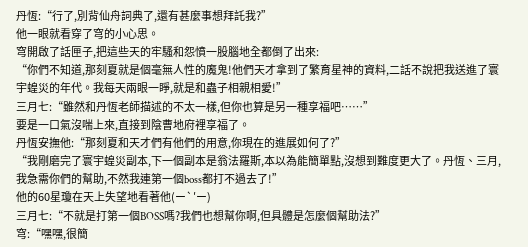丹恆:“行了,別背仙舟詞典了,還有甚麼事想拜託我?”
他一眼就看穿了穹的小心思。
穹開啟了話匣子,把這些天的牢騷和怨憤一股腦地全都倒了出來:
“你們不知道,那刻夏就是個毫無人性的魔鬼!他們天才拿到了繁育星神的資料,二話不說把我送進了寰宇蝗災的年代。我每天兩眼一睜,就是和蟲子相親相愛!”
三月七:“雖然和丹恆老師描述的不太一樣,但你也算是另一種享福吧……”
要是一口氣沒喘上來,直接到陰曹地府裡享福了。
丹恆安撫他:“那刻夏和天才們有他們的用意,你現在的進展如何了?”
“我剛磨完了寰宇蝗災副本,下一個副本是翁法羅斯,本以為能簡單點,沒想到難度更大了。丹恆、三月,我急需你們的幫助,不然我連第一個boss都打不過去了!”
他的60星瓊在天上失望地看著他(ー`′ー)
三月七:“不就是打第一個BOSS嗎?我們也想幫你啊,但具體是怎麼個幫助法?”
穹:“嘿嘿,很簡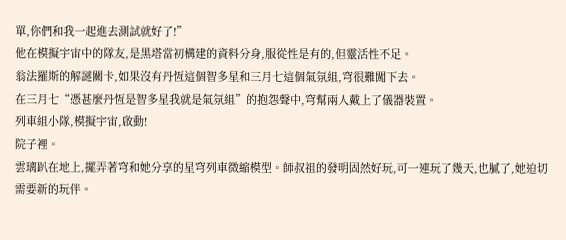單,你們和我一起進去測試就好了!”
他在模擬宇宙中的隊友,是黑塔當初構建的資料分身,服從性是有的,但靈活性不足。
翁法羅斯的解謎關卡,如果沒有丹恆這個智多星和三月七這個氣氛組,穹很難闖下去。
在三月七“憑甚麼丹恆是智多星我就是氣氛組”的抱怨聲中,穹幫兩人戴上了儀器裝置。
列車組小隊,模擬宇宙,啟動!
院子裡。
雲璃趴在地上,擺弄著穹和她分享的星穹列車微縮模型。師叔祖的發明固然好玩,可一連玩了幾天,也膩了,她迫切需要新的玩伴。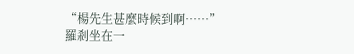“楊先生甚麼時候到啊……”
羅剎坐在一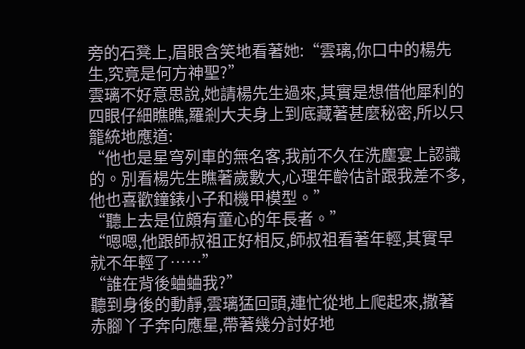旁的石凳上,眉眼含笑地看著她:“雲璃,你口中的楊先生,究竟是何方神聖?”
雲璃不好意思說,她請楊先生過來,其實是想借他犀利的四眼仔細瞧瞧,羅剎大夫身上到底藏著甚麼秘密,所以只籠統地應道:
“他也是星穹列車的無名客,我前不久在洗塵宴上認識的。別看楊先生瞧著歲數大,心理年齡估計跟我差不多,他也喜歡鐘錶小子和機甲模型。”
“聽上去是位頗有童心的年長者。”
“嗯嗯,他跟師叔祖正好相反,師叔祖看著年輕,其實早就不年輕了……”
“誰在背後蛐蛐我?”
聽到身後的動靜,雲璃猛回頭,連忙從地上爬起來,撒著赤腳丫子奔向應星,帶著幾分討好地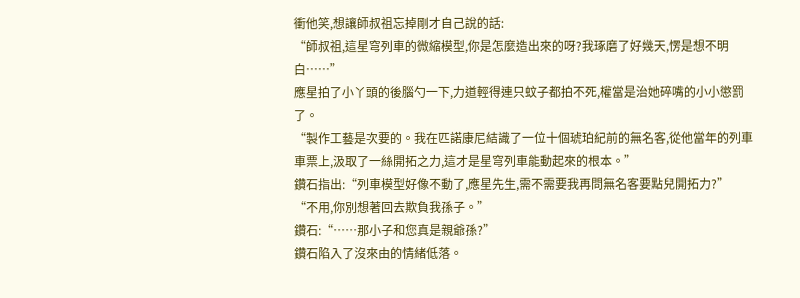衝他笑,想讓師叔祖忘掉剛才自己說的話:
“師叔祖,這星穹列車的微縮模型,你是怎麼造出來的呀?我琢磨了好幾天,愣是想不明白……”
應星拍了小丫頭的後腦勺一下,力道輕得連只蚊子都拍不死,權當是治她碎嘴的小小懲罰了。
“製作工藝是次要的。我在匹諾康尼結識了一位十個琥珀紀前的無名客,從他當年的列車車票上,汲取了一絲開拓之力,這才是星穹列車能動起來的根本。”
鑽石指出:“列車模型好像不動了,應星先生,需不需要我再問無名客要點兒開拓力?”
“不用,你別想著回去欺負我孫子。”
鑽石:“……那小子和您真是親爺孫?”
鑽石陷入了沒來由的情緒低落。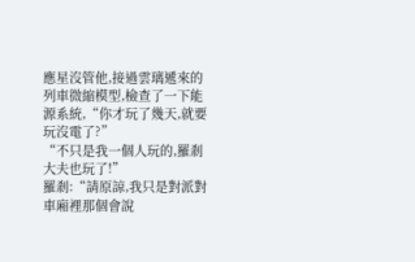應星沒管他,接過雲璃遞來的列車微縮模型,檢查了一下能源系統,“你才玩了幾天,就要玩沒電了?”
“不只是我一個人玩的,羅剎大夫也玩了!”
羅剎:“請原諒,我只是對派對車廂裡那個會說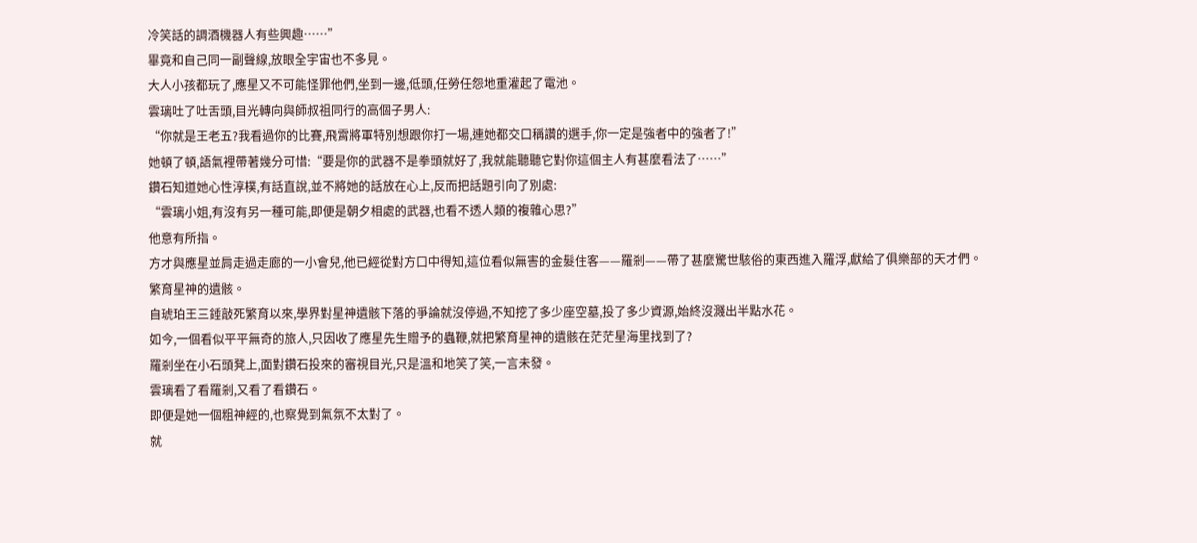冷笑話的調酒機器人有些興趣……”
畢竟和自己同一副聲線,放眼全宇宙也不多見。
大人小孩都玩了,應星又不可能怪罪他們,坐到一邊,低頭,任勞任怨地重灌起了電池。
雲璃吐了吐舌頭,目光轉向與師叔祖同行的高個子男人:
“你就是王老五?我看過你的比賽,飛霄將軍特別想跟你打一場,連她都交口稱讚的選手,你一定是強者中的強者了!”
她頓了頓,語氣裡帶著幾分可惜:“要是你的武器不是拳頭就好了,我就能聽聽它對你這個主人有甚麼看法了……”
鑽石知道她心性淳樸,有話直說,並不將她的話放在心上,反而把話題引向了別處:
“雲璃小姐,有沒有另一種可能,即便是朝夕相處的武器,也看不透人類的複雜心思?”
他意有所指。
方才與應星並肩走過走廊的一小會兒,他已經從對方口中得知,這位看似無害的金髮住客——羅剎——帶了甚麼驚世駭俗的東西進入羅浮,獻給了俱樂部的天才們。
繁育星神的遺骸。
自琥珀王三錘敲死繁育以來,學界對星神遺骸下落的爭論就沒停過,不知挖了多少座空墓,投了多少資源,始終沒濺出半點水花。
如今,一個看似平平無奇的旅人,只因收了應星先生贈予的蟲鞭,就把繁育星神的遺骸在茫茫星海里找到了?
羅剎坐在小石頭凳上,面對鑽石投來的審視目光,只是溫和地笑了笑,一言未發。
雲璃看了看羅剎,又看了看鑽石。
即便是她一個粗神經的,也察覺到氣氛不太對了。
就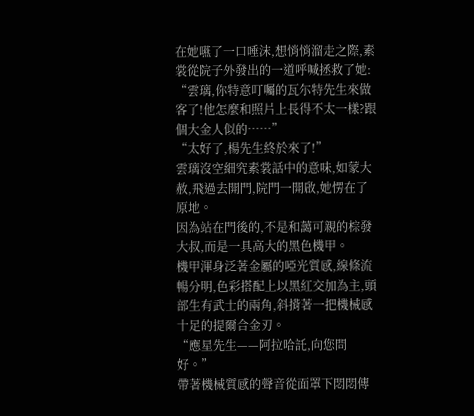在她嚥了一口唾沫,想悄悄溜走之際,素裳從院子外發出的一道呼喊拯救了她:
“雲璃,你特意叮囑的瓦尓特先生來做客了!他怎麼和照片上長得不太一樣?跟個大金人似的……”
“太好了,楊先生終於來了!”
雲璃沒空細究素裳話中的意味,如蒙大赦,飛過去開門,院門一開啟,她愣在了原地。
因為站在門後的,不是和藹可親的棕發大叔,而是一具高大的黑色機甲。
機甲渾身泛著金屬的啞光質感,線條流暢分明,色彩搭配上以黑紅交加為主,頭部生有武士的兩角,斜揹著一把機械感十足的提爾合金刃。
“應星先生——阿拉哈託,向您問好。”
帶著機械質感的聲音從面罩下悶悶傳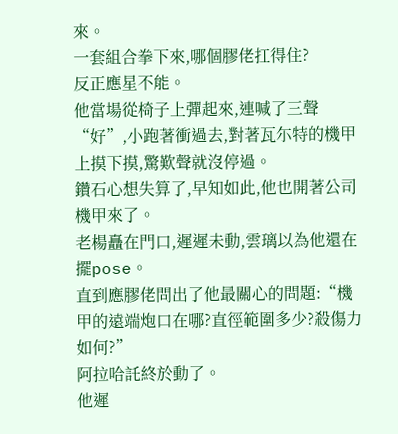來。
一套組合拳下來,哪個膠佬扛得住?
反正應星不能。
他當場從椅子上彈起來,連喊了三聲“好”,小跑著衝過去,對著瓦尓特的機甲上摸下摸,驚歎聲就沒停過。
鑽石心想失算了,早知如此,他也開著公司機甲來了。
老楊矗在門口,遲遲未動,雲璃以為他還在擺pose。
直到應膠佬問出了他最關心的問題:“機甲的遠端炮口在哪?直徑範圍多少?殺傷力如何?”
阿拉哈託終於動了。
他遲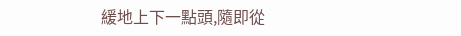緩地上下一點頭,隨即從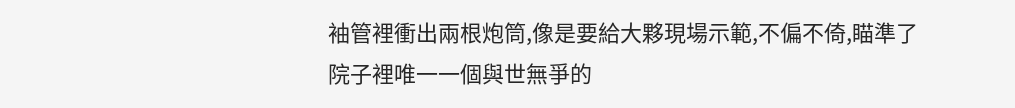袖管裡衝出兩根炮筒,像是要給大夥現場示範,不偏不倚,瞄準了院子裡唯一一個與世無爭的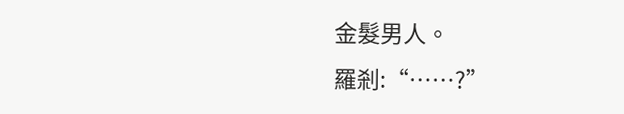金髮男人。
羅剎:“……?”